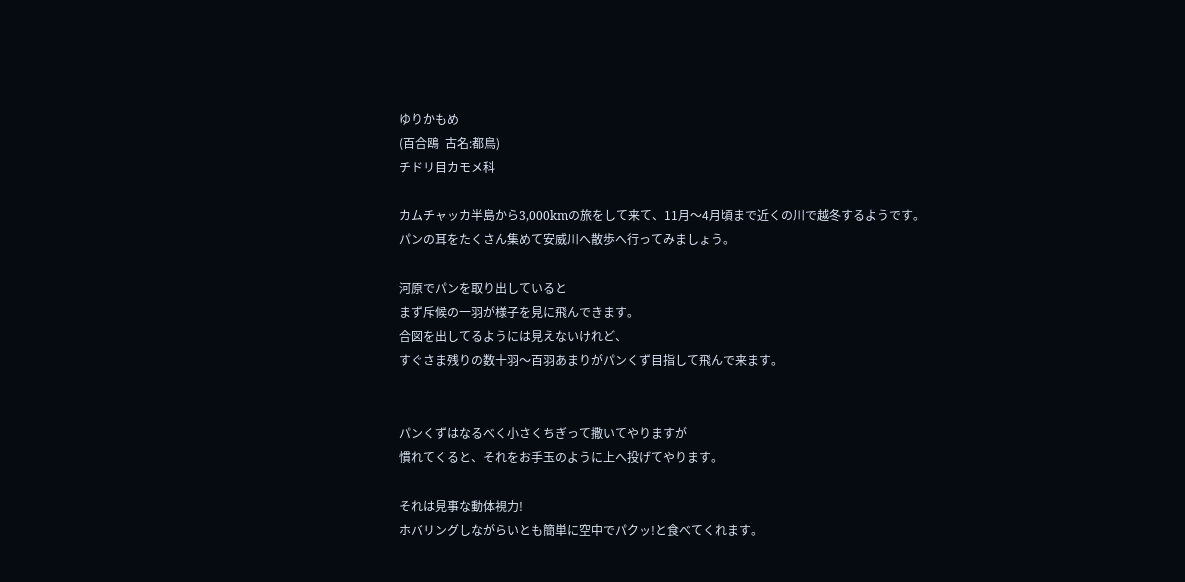ゆりかもめ
(百合鴎  古名:都鳥)
チドリ目カモメ科

カムチャッカ半島から3,000kmの旅をして来て、11月〜4月頃まで近くの川で越冬するようです。
パンの耳をたくさん集めて安威川へ散歩へ行ってみましょう。

河原でパンを取り出していると
まず斥候の一羽が様子を見に飛んできます。
合図を出してるようには見えないけれど、
すぐさま残りの数十羽〜百羽あまりがパンくず目指して飛んで来ます。


パンくずはなるべく小さくちぎって撒いてやりますが
慣れてくると、それをお手玉のように上へ投げてやります。

それは見事な動体視力!
ホバリングしながらいとも簡単に空中でパクッ!と食べてくれます。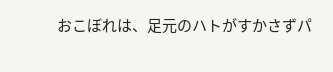おこぼれは、足元のハトがすかさずパ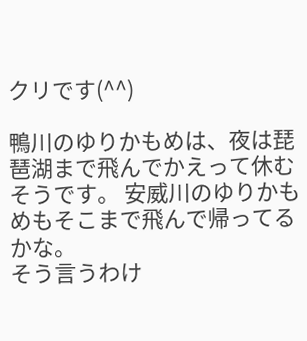クリです(^^)

鴨川のゆりかもめは、夜は琵琶湖まで飛んでかえって休むそうです。 安威川のゆりかもめもそこまで飛んで帰ってるかな。
そう言うわけ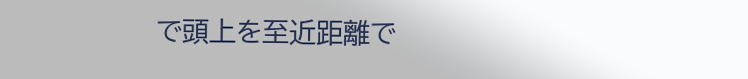で頭上を至近距離で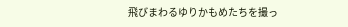飛びまわるゆりかもめたちを撮っ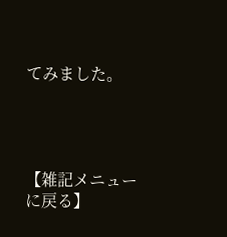てみました。




【雑記メニューに戻る】